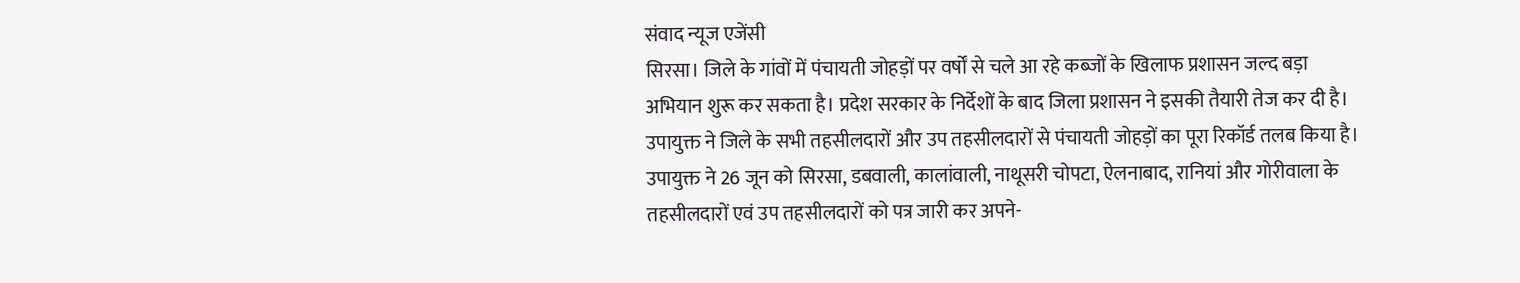संवाद न्यूज एजेंसी
सिरसा। जिले के गांवों में पंचायती जोहड़ों पर वर्षों से चले आ रहे कब्जों के खिलाफ प्रशासन जल्द बड़ा अभियान शुरू कर सकता है। प्रदेश सरकार के निर्देशों के बाद जिला प्रशासन ने इसकी तैयारी तेज कर दी है। उपायुक्त ने जिले के सभी तहसीलदारों और उप तहसीलदारों से पंचायती जोहड़ों का पूरा रिकॉर्ड तलब किया है।
उपायुक्त ने 26 जून को सिरसा, डबवाली, कालांवाली, नाथूसरी चोपटा, ऐलनाबाद, रानियां और गोरीवाला के तहसीलदारों एवं उप तहसीलदारों को पत्र जारी कर अपने-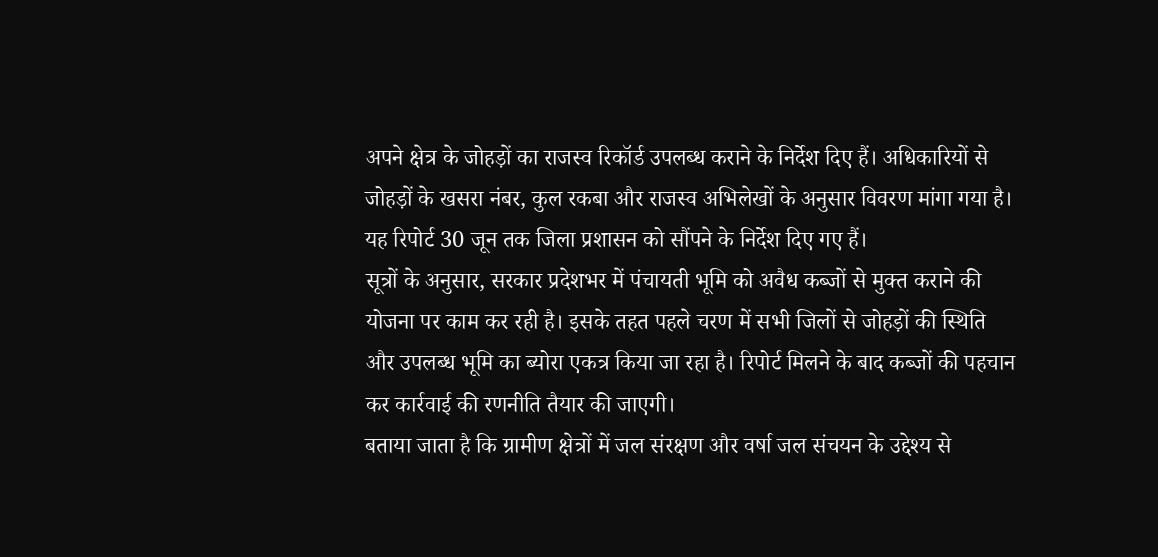अपने क्षेत्र के जोहड़ों का राजस्व रिकॉर्ड उपलब्ध कराने के निर्देश दिए हैं। अधिकारियों से जोहड़ों के खसरा नंबर, कुल रकबा और राजस्व अभिलेखों के अनुसार विवरण मांगा गया है। यह रिपोर्ट 30 जून तक जिला प्रशासन को सौंपने के निर्देश दिए गए हैं।
सूत्रों के अनुसार, सरकार प्रदेशभर में पंचायती भूमि को अवैध कब्जों से मुक्त कराने की योजना पर काम कर रही है। इसके तहत पहले चरण में सभी जिलों से जोहड़ों की स्थिति और उपलब्ध भूमि का ब्योरा एकत्र किया जा रहा है। रिपोर्ट मिलने के बाद कब्जों की पहचान कर कार्रवाई की रणनीति तैयार की जाएगी।
बताया जाता है कि ग्रामीण क्षेत्रों में जल संरक्षण और वर्षा जल संचयन के उद्देश्य से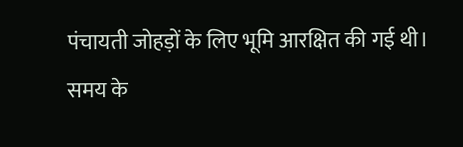पंचायती जोहड़ों के लिए भूमि आरक्षित की गई थी। समय के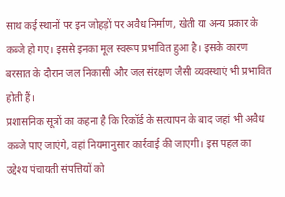साथ कई स्थानों पर इन जोहड़ों पर अवैध निर्माण, खेती या अन्य प्रकार के कब्जे हो गए। इससे इनका मूल स्वरूप प्रभावित हुआ है। इसके कारण बरसात के दौरान जल निकासी और जल संरक्षण जैसी व्यवस्थाएं भी प्रभावित होती हैं।
प्रशासनिक सूत्रों का कहना है कि रिकॉर्ड के सत्यापन के बाद जहां भी अवैध कब्जे पाए जाएंगे, वहां नियमानुसार कार्रवाई की जाएगी। इस पहल का उद्देश्य पंचायती संपत्तियों को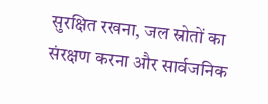सुरक्षित रखना, जल स्रोतों का संरक्षण करना और सार्वजनिक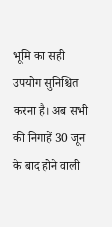भूमि का सही उपयोग सुनिश्चित करना है। अब सभी की निगाहें 30 जून के बाद होने वाली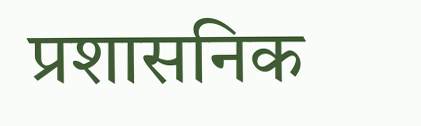प्रशासनिक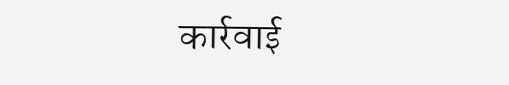कार्रवाई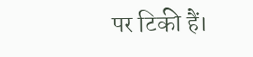पर टिकी हैं।